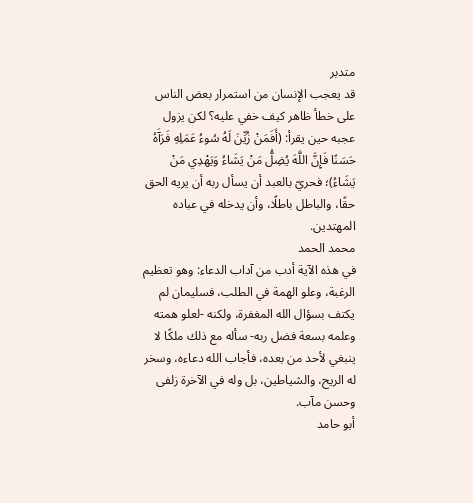متدبر
قد يعجب الإنسان من استمرار بعض الناس على خطأ ظاهر كيف خفي عليه؟ لكن يزول عجبه حين يقرأ: (أَفَمَنْ زُيِّنَ لَهُ سُوءُ عَمَلِهِ فَرَآَهُ حَسَنًا فَإِنَّ اللَّهَ يُضِلُّ مَنْ يَشَاءُ وَيَهْدِي مَنْ يَشَاءُ)؛ فحريّ بالعبد أن يسأل ربه أن يريه الحق حقًا، والباطل باطلًا، وأن يدخله في عباده المهتدين.
محمد الحمد
في هذه الآية أدب من آداب الدعاء: وهو تعظيم الرغبة، وعلو الهمة في الطلب، فسليمان لم يكتف بسؤال الله المغفرة، ولكنه -لعلو همته وعلمه بسعة فضل ربه- سأله مع ذلك ملكًا لا ينبغي لأحد من بعده، فأجاب الله دعاءه، وسخر له الريح، والشياطين، بل وله في الآخرة زلفى وحسن مآب.
أبو حامد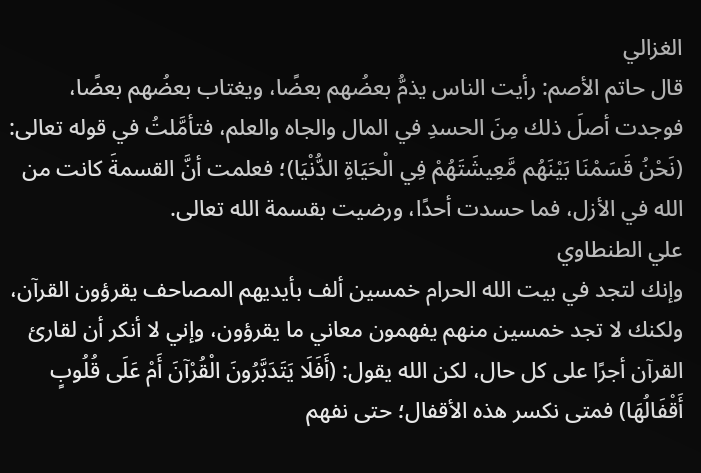الغزالي
قال حاتم الأصم: رأيت الناس يذمُّ بعضُهم بعضًا، ويغتاب بعضُهم بعضًا، فوجدت أصلَ ذلك مِنَ الحسدِ في المال والجاه والعلم، فتأمَّلتُ في قوله تعالى: (نَحْنُ قَسَمْنَا بَيْنَهُم مَّعِيشَتَهُمْ فِي الْحَيَاةِ الدُّنْيَا)؛ فعلمت أنَّ القسمةَ كانت من الله في الأزل، فما حسدت أحدًا، ورضيت بقسمة الله تعالى.
علي الطنطاوي
وإنك لتجد في بيت الله الحرام خمسين ألف بأيديهم المصاحف يقرؤون القرآن، ولكنك لا تجد خمسين منهم يفهمون معاني ما يقرؤون، وإني لا أنكر أن لقارئ القرآن أجرًا على كل حال، لكن الله يقول: (أَفَلَا يَتَدَبَّرُونَ الْقُرْآنَ أَمْ عَلَى قُلُوبٍ أَقْفَالُهَا) فمتى نكسر هذه الأقفال؛ حتى نفهم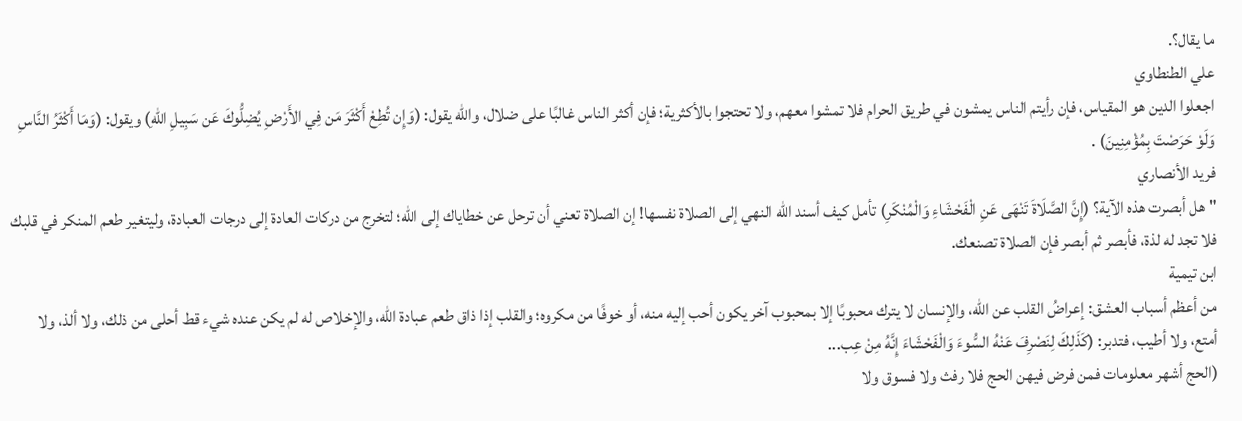ما يقال؟.
علي الطنطاوي
اجعلوا الدين هو المقياس، فإن رأيتم الناس يمشون في طريق الحرام فلا تمشوا معهم، ولا تحتجوا بالأكثرية؛ فإن أكثر الناس غالبًا على ضلال، والله يقول: (وَإِن تُطِعْ أَكْثَرَ مَن فِي الأَرْضِ يُضِلُّوكَ عَن سَبِيلِ اللّهِ) ويقول: (وَمَا أَكْثَرُ النَّاسِ وَلَوْ حَرَصْتَ بِمُؤْمِنِينَ) .
فريد الأنصاري
"هل أبصرت هذه الآية؟ (إِنَّ الصَّلَاةَ تَنْهَى عَنِ الْفَحْشَاءِ وَالْمُنْكَرِ) تأمل كيف أسند الله النهي إلى الصلاة نفسها! إن الصلاة تعني أن ترحل عن خطاياك إلى الله؛ لتخرج من دركات العادة إلى درجات العبادة، وليتغير طعم المنكر في قلبك فلا تجد له لذة، فأبصر ثم أبصر فإن الصلاة تصنعك.
ابن تيمية
من أعظم أسباب العشق: إعراضُ القلب عن الله، والإنسان لا يترك محبوبًا إلا بمحبوب آخر يكون أحب إليه منه، أو خوفًا من مكروه؛ والقلب إذا ذاق طعم عبادة الله، والإخلاص له لم يكن عنده شيء قط أحلى من ذلك، ولا ألذ، ولا أمتع، ولا أطيب، فتدبر: (كَذَلِكَ لِنَصْرِفَ عَنْهُ السُّوءَ وَالْفَحْشَاءَ إِنَّهُ مِنْ عِب...
(الحج أشهر معلومات فمن فرض فيهن الحج فلا رفث ولا فسوق ولا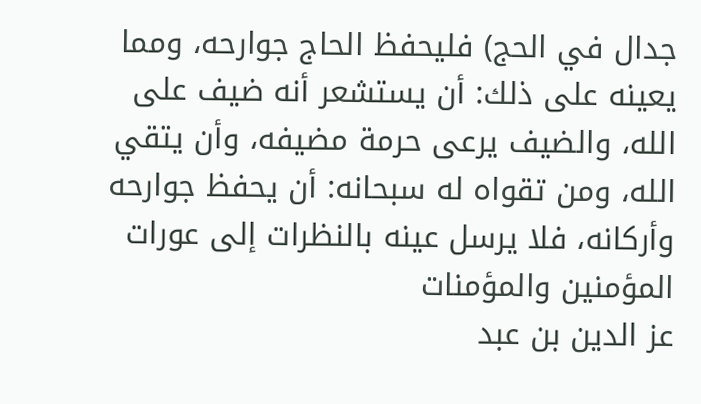جدال في الحج) فليحفظ الحاج جوارحه، ومما يعينه على ذلك: أن يستشعر أنه ضيف على الله، والضيف يرعى حرمة مضيفه، وأن يتقي الله، ومن تقواه له سبحانه: أن يحفظ جوارحه وأركانه، فلا يرسل عينه بالنظرات إلى عورات المؤمنين والمؤمنات
عز الدين بن عبد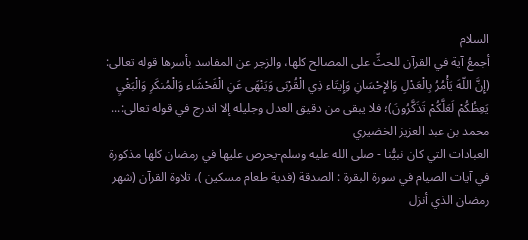السلام
أجمعُ آية في القرآن للحثِّ على المصالح كلها، والزجر عن المفاسد بأسرها قوله تعالى: (إِنَّ اللّهَ يَأْمُرُ بِالْعَدْلِ وَالإِحْسَانِ وَإِيتَاء ذِي الْقُرْبَى وَيَنْهَى عَنِ الْفَحْشَاء وَالْمُنكَرِ وَالْبَغْيِ يَعِظُكُمْ لَعَلَّكُمْ تَذَكَّرُونَ)؛ فلا يبقى من دقيق العدل وجليله إلا اندرج في قوله تعالى:...
محمد بن عبد العزيز الخضيري
العبادات التي كان نبيُّنا - صلى الله عليه وسلم-يحرص عليها في رمضان كلها مذكورة في آيات الصيام في سورة البقرة : الصدقة (فدية طعام مسكين )، تلاوة القرآن (شهر رمضان الذي أنزل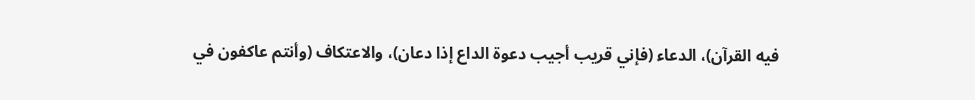فيه القرآن)، الدعاء (فإني قريب أجيب دعوة الداع إذا دعان)، والاعتكاف (وأنتم عاكفون في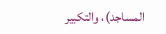المساجد)، والتكبير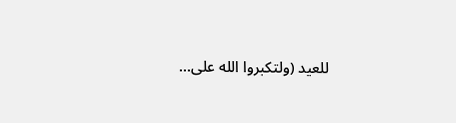للعيد (ولتكبروا الله على...